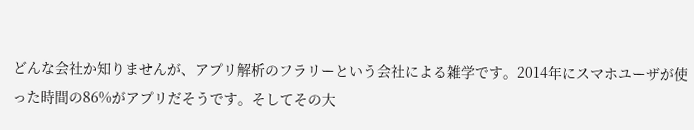どんな会社か知りませんが、アプリ解析のフラリーという会社による雑学です。2014年にスマホユーザが使った時間の86%がアプリだそうです。そしてその大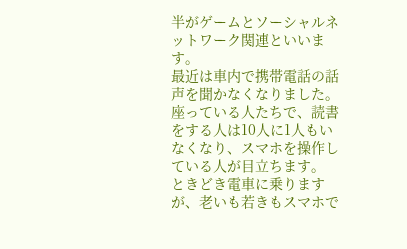半がゲームとソーシャルネットワーク関連といいます。
最近は車内で携帯電話の話声を聞かなくなりました。座っている人たちで、読書をする人は10人に1人もいなくなり、スマホを操作している人が目立ちます。
ときどき電車に乗りますが、老いも若きもスマホで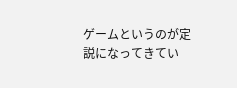ゲームというのが定説になってきてい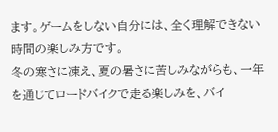ます。ゲームをしない自分には、全く理解できない時間の楽しみ方です。
冬の寒さに凍え、夏の暑さに苦しみながらも、一年を通じてロードバイクで走る楽しみを、バイ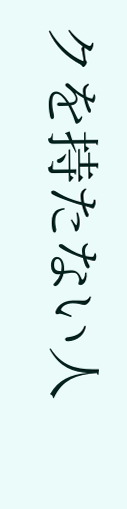クを持たない人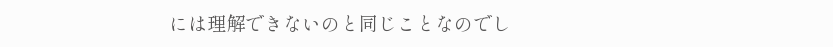には理解できないのと同じことなのでし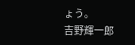ょう。
吉野輝一郎